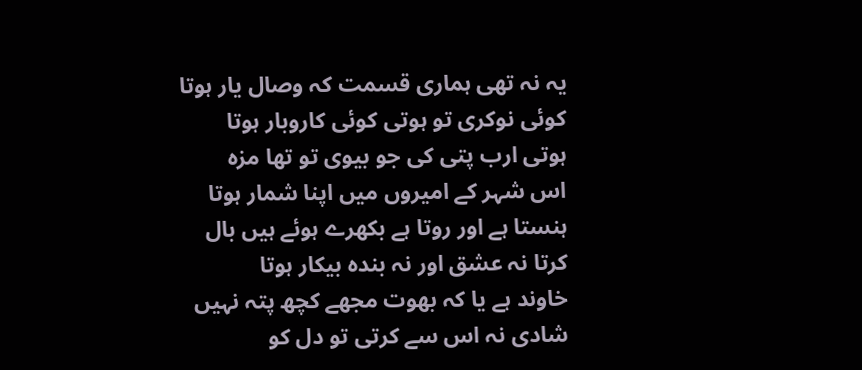یہ نہ تھی ہماری قسمت کہ وصال یار ہوتا
کوئی نوکری تو ہوتی کوئی کاروبار ہوتا
ہوتی ارب پتی کی جو بیوی تو تھا مزہ
اس شہر کے امیروں میں اپنا شمار ہوتا
ہنستا ہے اور روتا ہے بکھرے ہوئے ہیں بال
کرتا نہ عشق اور نہ بندہ بیکار ہوتا
خاوند ہے یا کہ بھوت مجھے کچھ پتہ نہیں
شادی نہ اس سے کرتی تو دل کو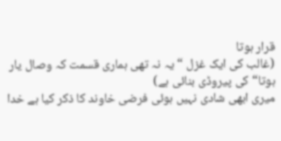قرار ہوتا
(غالب کی ایک غزل “یہ نہ تھی ہماری قسمت کہ وصال یار ہوتا“ کی پیروڈی بنائی ہے)
میری ابھی شادی نہیں ہوئی فرضی خاوند کا ذکر کیا ہے خدا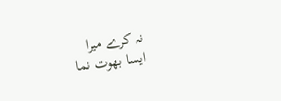نہ کرے میرا
ایسا بھوت نما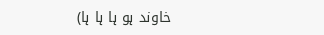خاوند ہو ہا ہا ہا)